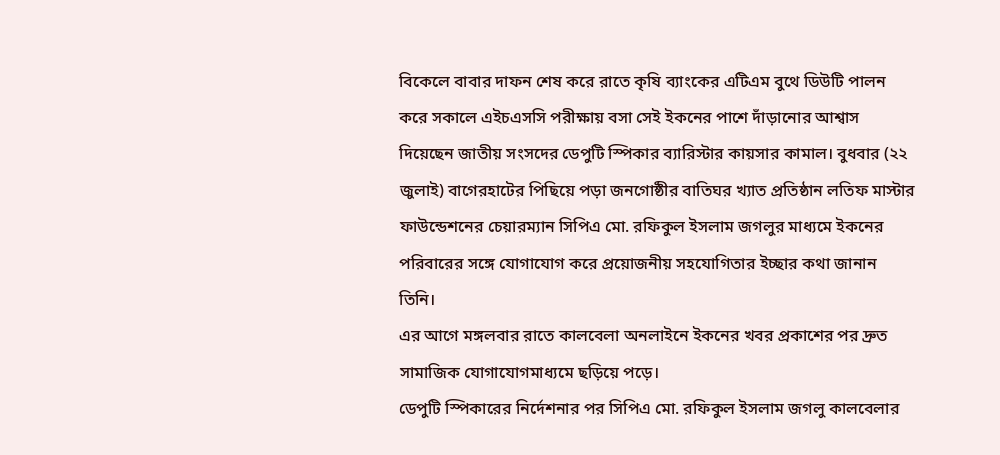বিকেলে বাবার দাফন শেষ করে রাতে কৃষি ব্যাংকের এটিএম বুথে ডিউটি পালন করে সকালে এইচএসসি পরীক্ষায় বসা সেই ইকনের পাশে দাঁড়ানোর আশ্বাস দিয়েছেন জাতীয় সংসদের ডেপুটি স্পিকার ব্যারিস্টার কায়সার কামাল। বুধবার (২২ জুলাই) বাগেরহাটের পিছিয়ে পড়া জনগোষ্ঠীর বাতিঘর খ্যাত প্রতিষ্ঠান লতিফ মাস্টার ফাউন্ডেশনের চেয়ারম্যান সিপিএ মো. রফিকুল ইসলাম জগলুর মাধ্যমে ইকনের পরিবারের সঙ্গে যোগাযোগ করে প্রয়োজনীয় সহযোগিতার ইচ্ছার কথা জানান তিনি।
এর আগে মঙ্গলবার রাতে কালবেলা অনলাইনে ইকনের খবর প্রকাশের পর দ্রুত সামাজিক যোগাযোগমাধ্যমে ছড়িয়ে পড়ে।
ডেপুটি স্পিকারের নির্দেশনার পর সিপিএ মো. রফিকুল ইসলাম জগলু কালবেলার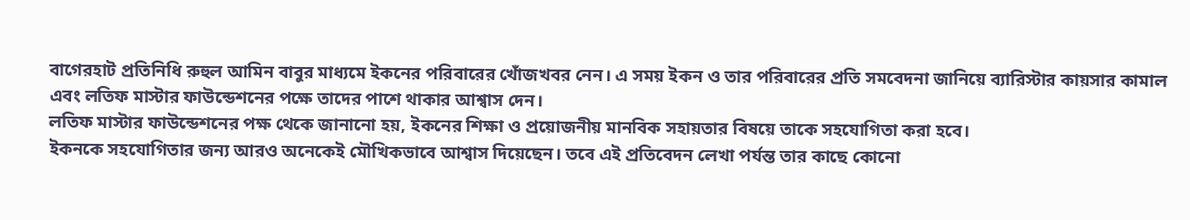বাগেরহাট প্রতিনিধি রুহুল আমিন বাবুর মাধ্যমে ইকনের পরিবারের খোঁজখবর নেন। এ সময় ইকন ও তার পরিবারের প্রতি সমবেদনা জানিয়ে ব্যারিস্টার কায়সার কামাল এবং লতিফ মাস্টার ফাউন্ডেশনের পক্ষে তাদের পাশে থাকার আশ্বাস দেন।
লতিফ মাস্টার ফাউন্ডেশনের পক্ষ থেকে জানানো হয়, ইকনের শিক্ষা ও প্রয়োজনীয় মানবিক সহায়তার বিষয়ে তাকে সহযোগিতা করা হবে।
ইকনকে সহযোগিতার জন্য আরও অনেকেই মৌখিকভাবে আশ্বাস দিয়েছেন। তবে এই প্রতিবেদন লেখা পর্যন্ত তার কাছে কোনো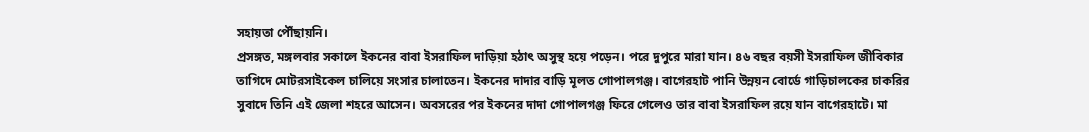সহায়তা পৌঁছায়নি।
প্রসঙ্গত, মঙ্গলবার সকালে ইকনের বাবা ইসরাফিল দাড়িয়া হঠাৎ অসুস্থ হয়ে পড়েন। পরে দুপুরে মারা যান। ৪৬ বছর বয়সী ইসরাফিল জীবিকার তাগিদে মোটরসাইকেল চালিয়ে সংসার চালাতেন। ইকনের দাদার বাড়ি মূলত গোপালগঞ্জ। বাগেরহাট পানি উন্নয়ন বোর্ডে গাড়িচালকের চাকরির সুবাদে তিনি এই জেলা শহরে আসেন। অবসরের পর ইকনের দাদা গোপালগঞ্জ ফিরে গেলেও তার বাবা ইসরাফিল রয়ে যান বাগেরহাটে। মা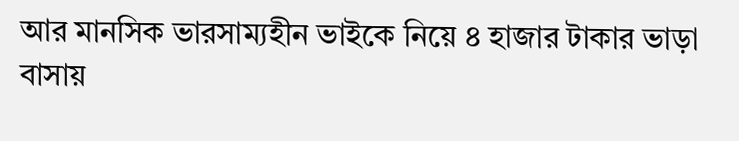আর মানসিক ভারসাম্যহীন ভাইকে নিয়ে ৪ হাজার টাকার ভাড়া বাসায়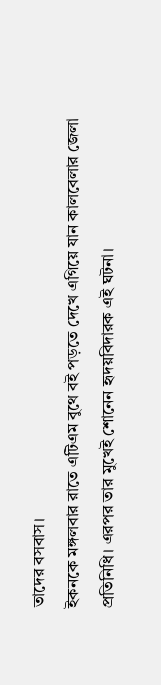তাদের বসবাস।
ইকনকে মঙ্গলবার রাতে এটিএম বুথে বই পড়তে দেখে এগিয়ে যান কালবেলার জেলা প্রতিনিধি। এরপর তার মুখেই শোনেন হৃদয়বিদারক এই ঘটনা।